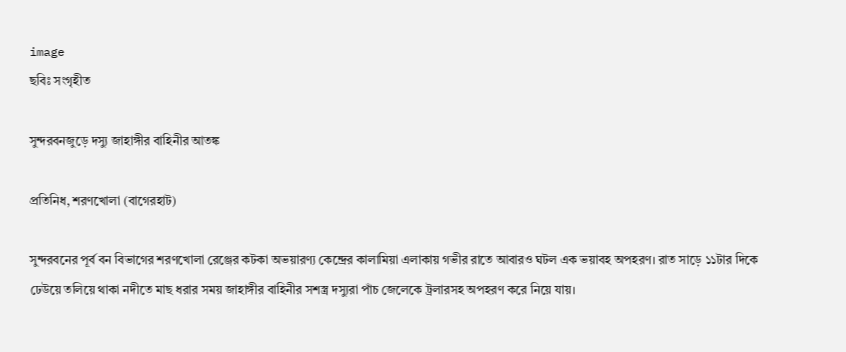image
ছবিঃ সংগৃহীত

সুন্দরবনজুড়ে দস্যু জাহাঙ্গীর বাহিনীর আতঙ্ক

প্রতিনিধ, শরণখোলা (বাগেরহাট)

সুন্দরবনের পূর্ব বন বিভাগের শরণখোলা রেঞ্জের কটকা অভয়ারণ্য কেন্দ্রের কালামিয়া এলাকায় গভীর রাতে আবারও ঘটল এক ভয়াবহ অপহরণ। রাত সাড়ে ১১টার দিকে ঢেউয়ে তলিয়ে থাকা নদীতে মাছ ধরার সময় জাহাঙ্গীর বাহিনীর সশস্ত্র দস্যুরা পাঁচ জেলেকে ট্রলারসহ অপহরণ করে নিয়ে যায়।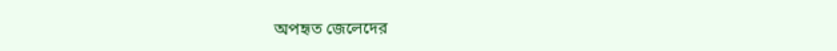অপহৃত জেলেদের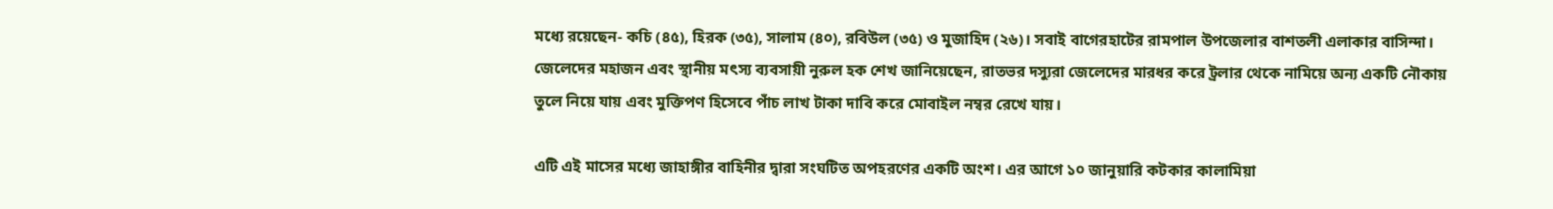মধ্যে রয়েছেন- কচি (৪৫), হিরক (৩৫), সালাম (৪০), রবিউল (৩৫) ও মুজাহিদ (২৬)। সবাই বাগেরহাটের রামপাল উপজেলার বাশতলী এলাকার বাসিন্দা। জেলেদের মহাজন এবং স্থানীয় মৎস্য ব্যবসায়ী নুরুল হক শেখ জানিয়েছেন, রাতভর দস্যুরা জেলেদের মারধর করে ট্রলার থেকে নামিয়ে অন্য একটি নৌকায় তুলে নিয়ে যায় এবং মুক্তিপণ হিসেবে পাঁচ লাখ টাকা দাবি করে মোবাইল নম্বর রেখে যায়।

এটি এই মাসের মধ্যে জাহাঙ্গীর বাহিনীর দ্বারা সংঘটিত অপহরণের একটি অংশ। এর আগে ১০ জানুয়ারি কটকার কালামিয়া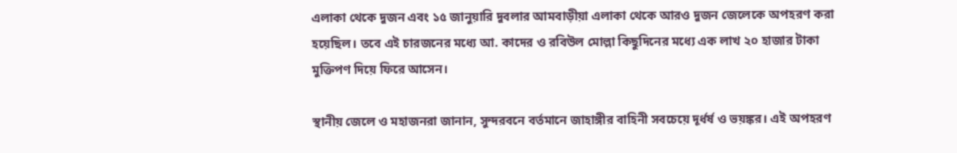এলাকা থেকে দুজন এবং ১৫ জানুয়ারি দুবলার আমবাড়ীয়া এলাকা থেকে আরও দুজন জেলেকে অপহরণ করা হয়েছিল। তবে এই চারজনের মধ্যে আ. কাদের ও রবিউল মোল্লা কিছুদিনের মধ্যে এক লাখ ২০ হাজার টাকা মুক্তিপণ দিয়ে ফিরে আসেন।

স্থানীয় জেলে ও মহাজনরা জানান, সুন্দরবনে বর্তমানে জাহাঙ্গীর বাহিনী সবচেয়ে দূর্ধর্ষ ও ভয়ঙ্কর। এই অপহরণ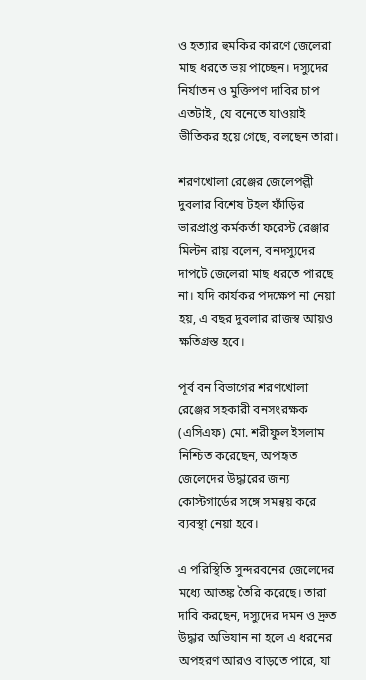ও হত্যার হুমকির কারণে জেলেরা মাছ ধরতে ভয় পাচ্ছেন। দস্যুদের নির্যাতন ও মুক্তিপণ দাবির চাপ এতটাই, যে বনেতে যাওয়াই ভীতিকর হয়ে গেছে, বলছেন তারা।

শরণখোলা রেঞ্জের জেলেপল্লী দুবলার বিশেষ টহল ফাঁড়ির ভারপ্রাপ্ত কর্মকর্তা ফরেস্ট রেঞ্জার মিল্টন রায় বলেন, বনদস্যুদের দাপটে জেলেরা মাছ ধরতে পারছে না। যদি কার্যকর পদক্ষেপ না নেয়া হয়, এ বছর দুবলার রাজস্ব আয়ও ক্ষতিগ্রস্ত হবে।

পূর্ব বন বিভাগের শরণখোলা রেঞ্জের সহকারী বনসংরক্ষক (এসিএফ) মো. শরীফুল ইসলাম নিশ্চিত করেছেন, অপহৃত জেলেদের উদ্ধারের জন্য কোস্টগার্ডের সঙ্গে সমন্বয় করে ব্যবস্থা নেয়া হবে।

এ পরিস্থিতি সুন্দরবনের জেলেদের মধ্যে আতঙ্ক তৈরি করেছে। তারা দাবি করছেন, দস্যুদের দমন ও দ্রুত উদ্ধার অভিযান না হলে এ ধরনের অপহরণ আরও বাড়তে পারে, যা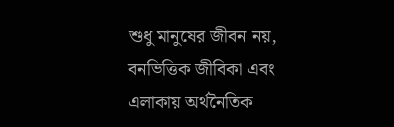শুধু মানুষের জীবন নয়, বনভিত্তিক জীবিকা এবং এলাকায় অর্থনৈতিক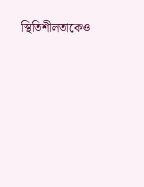স্থিতিশীলতাকেও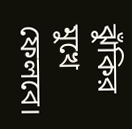ঝুঁকির মুখে ফেলবে।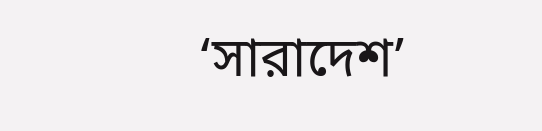‘সারাদেশ’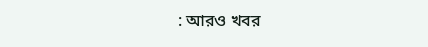: আরও খবর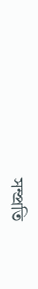সম্প্রতি